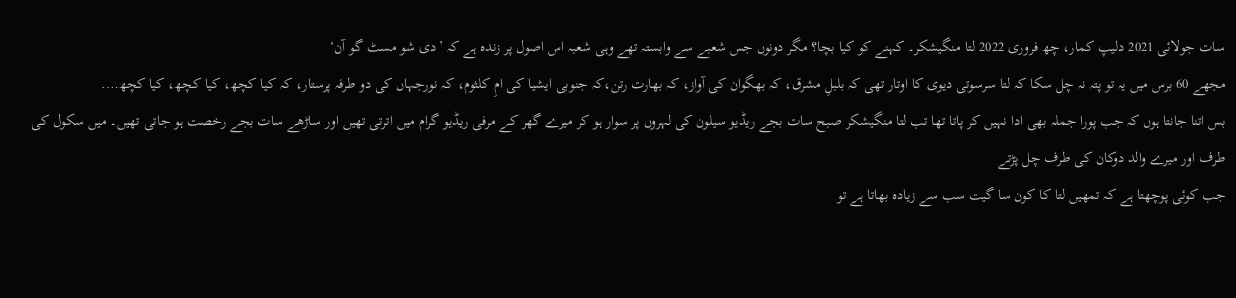سات جولائی 2021 دلیپ کمار، چھ فروری 2022 لتا منگیشکر۔ کہنے کو کیا بچا؟ مگر دونوں جس شعبے سے وابستہ تھے وہی شعبہ اس اصول پر زندہ ہے کہ ’دی شو مسٹ گو آن‘
مجھے 60 برس میں یہ تو پتہ نہ چل سکا کہ لتا سرسوتی دیوی کا اوتار تھی کہ بلبلِ مشرق، کہ بھگوان کی آواز، کہ بھارت رتن،کہ جنوبی ایشیا کی امِ کلثوم، کہ نورجہاں کی دو طرفہ پرستار، کہ کیا کچھ، کیا کچھ، کیا کچھ….
بس اتنا جانتا ہوں کہ جب پورا جملہ بھی ادا نہیں کر پاتا تھا تب لتا منگیشکر صبح سات بجے ریڈیو سیلون کی لہروں پر سوار ہو کر میرے گھر کے مرفی ریڈیو گرام میں اترتی تھیں اور ساڑھے سات بجے رخصت ہو جاتی تھیں۔ میں سکول کی طرف اور میرے والد دوکان کی طرف چل پڑتے
جب کوئی پوچھتا ہے کہ تمھیں لتا کا کون سا گیت سب سے زیادہ بھاتا ہے تو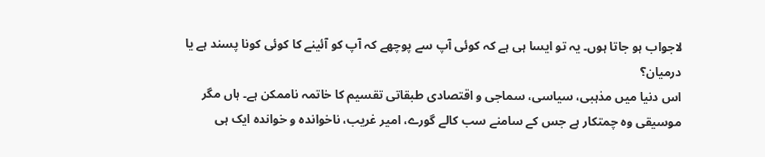لاجواب ہو جاتا ہوں۔ یہ تو ایسا ہی ہے کہ کوئی آپ سے پوچھے کہ آپ کو آئینے کا کوئی کونا پسند ہے یا درمیان؟
اس دنیا میں مذہبی، سیاسی، سماجی و اقتصادی طبقاتی تقسیم کا خاتمہ ناممکن ہے۔ ہاں مگر موسیقی وہ چمتکار ہے جس کے سامنے سب کالے گورے، امیر غریب، ناخواندہ و خواندہ ایک ہی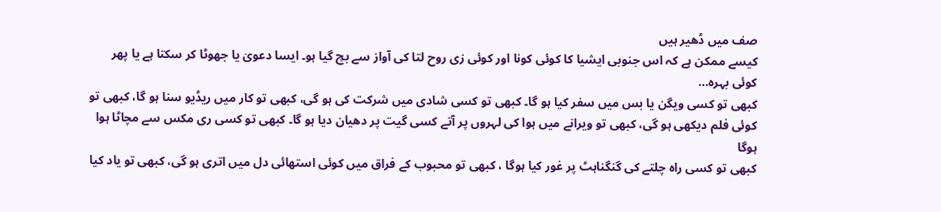صف میں ڈھیر ہیں
کیسے ممکن ہے کہ اس جنوبی ایشیا کا کوئی کونا اور کوئی زی روح لتا کی آواز سے بچ گیا ہو۔ ایسا دعویٰ یا جھوٹا کر سکتا ہے یا پھر کوئی بہرہ…
کبھی تو کسی ویگن یا بس میں سفر کیا ہو گا۔ کبھی تو کسی شادی میں شرکت کی ہو گی، کبھی تو کار میں ریڈیو سنا ہو گا، کبھی تو کوئی فلم دیکھی ہو گی، کبھی تو ویرانے میں ہوا کی لہروں پر آتے کسی گیت پر دھیان دیا ہو گا۔ کبھی تو کسی ری مکس سے مچاٹا ہوا ہوگا
کبھی تو کسی راہ چلتے کی گنگناہٹ پر غور کیا ہوگا ، کبھی تو محبوب کے فراق میں کوئی استھائی دل میں اتری ہو گی، کبھی تو یاد کیا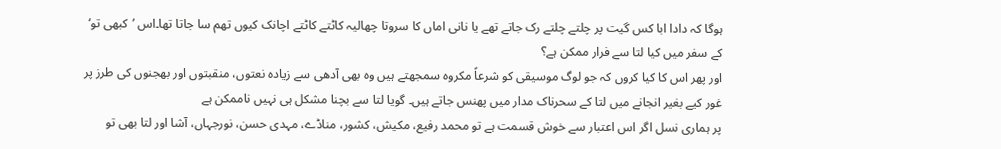ہوگا کہ دادا ابا کس گیت پر چلتے چلتے رک جاتے تھے یا نانی اماں کا سروتا چھالیہ کاٹتے کاٹتے اچانک کیوں تھم سا جاتا تھا۔اس ’کبھی تو‘ کے سفر میں کیا لتا سے فرار ممکن ہے؟
اور پھر اس کا کیا کروں کہ جو لوگ موسیقی کو شرعاً مکروہ سمجھتے ہیں وہ بھی آدھی سے زیادہ نعتوں، منقبتوں اور بھجنوں کی طرز پر غور کیے بغیر انجانے میں لتا کے سحرناک مدار میں پھنس جاتے ہیں۔ گویا لتا سے بچنا مشکل ہی نہیں ناممکن ہے
پر ہماری نسل اگر اس اعتبار سے خوش قسمت ہے تو محمد رفیع، مکیش، کشور، مناڈے، مہدی حسن، نورجہاں، آشا اور لتا بھی تو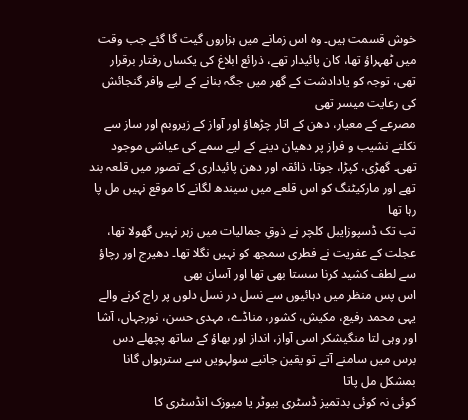خوش قسمت ہیں۔ وہ اس زمانے میں ہزاروں گیت گا گئے جب وقت میں ٹھہراؤ تھا، کان پائیدار تھے، ذرائع ابلاغ کی یکساں رفتار برقرار تھی، توجہ کو یادادشت کے گھر میں جگہ بنانے کے لیے وافر گنجائش کی رعایت میسر تھی
مصرعے کے معیار، دھن کے اتار چڑھاؤ اور آواز کے زیروبم اور ساز سے نکلتے نشیب و فراز پر دھیان دینے کے لیے سمے کی عیاشی موجود تھی۔ گھڑی، کپڑا، جوتا، ذائقہ اور دھن پائیداری کے تصور میں قلعہ بند تھے اور مارکیٹنگ کو اس قلعے میں سیندھ لگانے کا موقع نہیں مل پا رہا تھا
تب تک ڈسپوزایبل کلچر نے ذوقِ جمالیات میں زہر نہیں گھولا تھا، عجلت کے عفریت نے فطری سمجھ کو نہیں نگلا تھا۔ دھیرج اور رچاؤ سے لطف کشید کرنا سستا بھی تھا اور آسان بھی
اس پس منظر میں دہائیوں سے نسل در نسل دلوں پر راج کرنے والے یہی محمد رفیع، مکیش، کشور، مناڈے، مہدی حسن، نورجہاں، آشا اور وہی لتا منگیشکر اسی آواز، انداز اور بھاؤ کے ساتھ پچھلے دس برس میں سامنے آتے تو یقین جانیے سولہویں سے سترہواں گانا بمشکل مل پاتا
کوئی نہ کوئی بدتمیز ڈسٹری بیوٹر یا میوزک انڈسٹری کا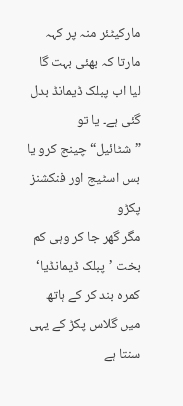مارکیٹئر منہ پر کہہ مارتا کہ بھئی بہت گا لیا اب پبلک ڈیمانڈ بدل گئی ہے۔ یا تو ”شٹائیل“ چینج کرو یا بس اسٹیج اور فنکشنز پکڑو
مگر گھر جا کر وہی کم بخت ’پبلک ڈیمانڈیا‘ کمرہ بند کر کے ہاتھ میں گلاس پکڑ کے یہی سنتا ہے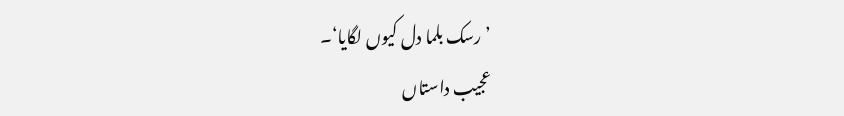’رسک بلما دل کیوں لگایا‘۔
عجیب داستاں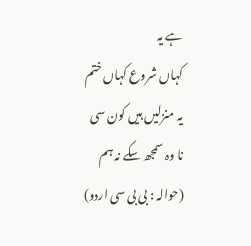ہے یہ
کہاں شروع کہاں ختم
یہ منزلیں ہیں کون سی
نا وہ سمجھ سکے نہ ہم
(حوالہ : بی بی سی اردو)